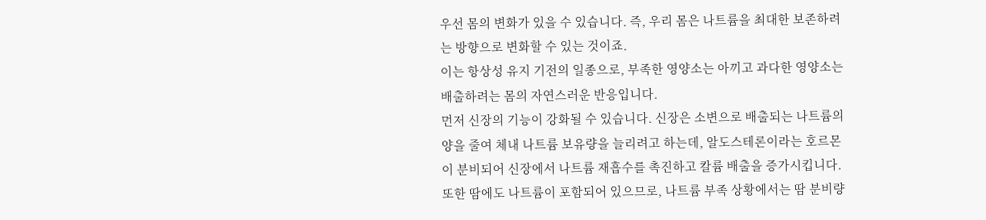우선 몸의 변화가 있을 수 있습니다. 즉, 우리 몸은 나트륨을 최대한 보존하려는 방향으로 변화할 수 있는 것이죠.
이는 항상성 유지 기전의 일종으로, 부족한 영양소는 아끼고 과다한 영양소는 배출하려는 몸의 자연스러운 반응입니다.
먼저 신장의 기능이 강화될 수 있습니다. 신장은 소변으로 배출되는 나트륨의 양을 줄여 체내 나트륨 보유량을 늘리려고 하는데, 알도스테론이라는 호르몬이 분비되어 신장에서 나트륨 재흡수를 촉진하고 칼륨 배출을 증가시킵니다.
또한 땀에도 나트륨이 포함되어 있으므로, 나트륨 부족 상황에서는 땀 분비량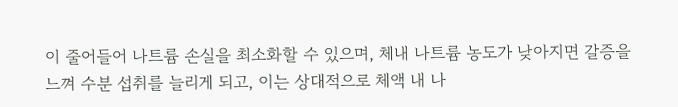이 줄어들어 나트륨 손실을 최소화할 수 있으며, 체내 나트륨 농도가 낮아지면 갈증을 느껴 수분 섭취를 늘리게 되고, 이는 상대적으로 체액 내 나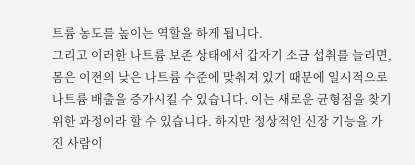트륨 농도를 높이는 역할을 하게 됩니다.
그리고 이러한 나트륨 보존 상태에서 갑자기 소금 섭취를 늘리면, 몸은 이전의 낮은 나트륨 수준에 맞춰져 있기 때문에 일시적으로 나트륨 배출을 증가시킬 수 있습니다. 이는 새로운 균형점을 찾기 위한 과정이라 할 수 있습니다. 하지만 정상적인 신장 기능을 가진 사람이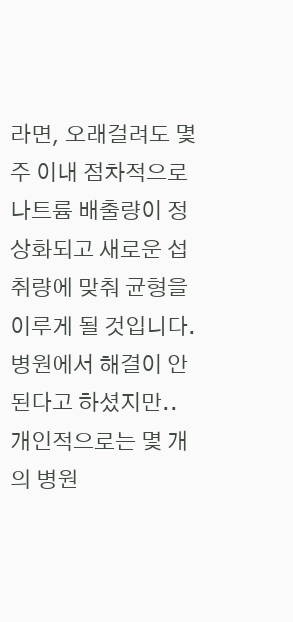라면, 오래걸려도 몇 주 이내 점차적으로 나트륨 배출량이 정상화되고 새로운 섭취량에 맞춰 균형을 이루게 될 것입니다.
병원에서 해결이 안된다고 하셨지만..
개인적으로는 몇 개의 병원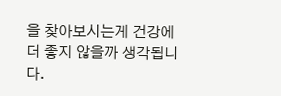을 찾아보시는게 건강에 더 좋지 않을까 생각됩니다.